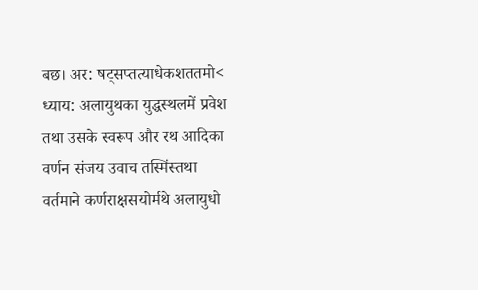बछ। अर: षट्सप्तत्याधेकशततमो< ध्याय: अलायुथका युद्धस्थलमें प्रवेश तथा उसके स्वरूप और रथ आदिका वर्णन संजय उवाच तस्मिंस्तथा वर्तमाने कर्णराक्षसयोर्मथे अलायुधो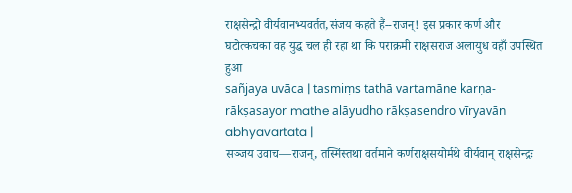राक्षसेन्द्रो वीर्यवानभ्यवर्तत,संजय कहते हैं--राजन्! इस प्रकार कर्ण और घटोत्कचका वह युद्ध चल ही रहा था कि पराक्रमी राक्षसराज अलायुध वहाँ उपस्थित हुआ
sañjaya uvāca | tasmiṃs tathā vartamāne karṇa-rākṣasayor mathe alāyudho rākṣasendro vīryavān abhyavartata |
सञ्जय उवाच—राजन्, तस्मिंस्तथा वर्तमाने कर्णराक्षसयोर्मथे वीर्यवान् राक्षसेन्द्रः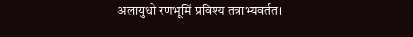अलायुधो रणभूमिं प्रविश्य तत्राभ्यवर्तत।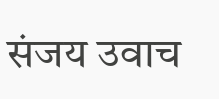संजय उवाच